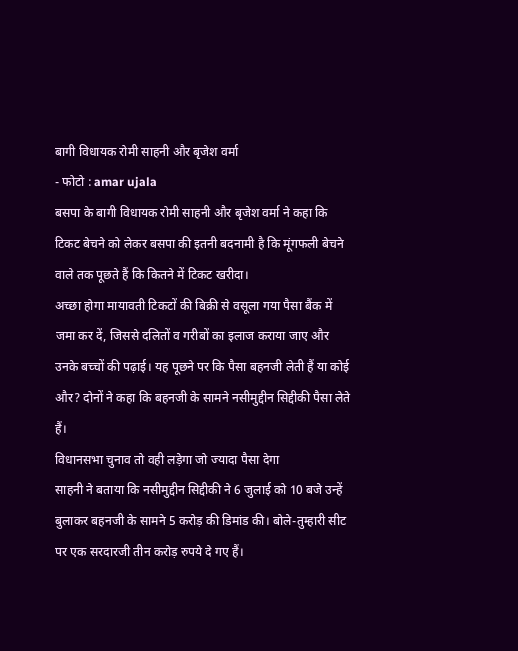बागी विधायक रोमी साहनी और बृजेश वर्मा
- फोटो : amar ujala
बसपा के बागी विधायक रोमी साहनी और बृजेश वर्मा ने कहा कि टिकट बेचने को लेकर बसपा की इतनी बदनामी है कि मूंगफली बेचने वाले तक पूछते हैं कि कितने में टिकट खरीदा।
अच्छा होगा मायावती टिकटों की बिक्री से वसूला गया पैसा बैंक में जमा कर दें, जिससे दलितों व गरीबों का इलाज कराया जाए और उनके बच्चों की पढ़ाई। यह पूछने पर कि पैसा बहनजी लेती हैं या कोई और? दोनों ने कहा कि बहनजी के सामने नसीमुद्दीन सिद्दीकी पैसा लेते हैं।
विधानसभा चुनाव तो वही लड़ेगा जो ज्यादा पैसा देगा
साहनी ने बताया कि नसीमुद्दीन सिद्दीकी ने 6 जुलाई को 10 बजे उन्हें बुलाकर बहनजी के सामने 5 करोड़ की डिमांड की। बोले-तुम्हारी सीट पर एक सरदारजी तीन करोड़ रुपये दे गए हैं।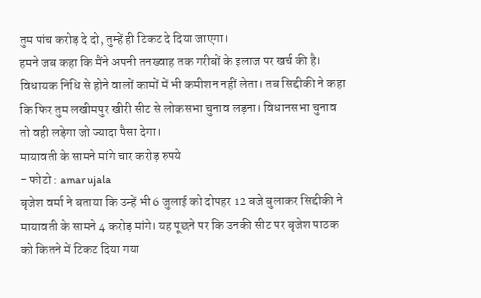तुम पांच करोड़ दे दो, तुम्हें ही टिकट दे दिया जाएगा।
हमने जब कहा कि मैंने अपनी तनख्वाह तक गरीबों के इलाज पर खर्च की है। विधायक निधि से होने वालों कामों में भी कमीशन नहीं लेता। तब सिद्दीकी ने कहा कि फिर तुम लखीमपुर खीरी सीट से लोकसभा चुनाव लड़ना। विधानसभा चुनाव तो वही लड़ेगा जो ज्यादा पैसा देगा।
मायावती के सामने मांगे चार करोड़ रुपये
- फोटो : amar ujala
बृजेश वर्मा ने बताया कि उन्हें भी 6 जुलाई को दोपहर 12 बजे बुलाकर सिद्दीकी ने मायावती के सामने 4 करोड़ मांगे। यह पूछने पर कि उनकी सीट पर बृजेश पाठक को कितने में टिकट दिया गया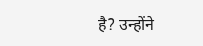है? उन्होंने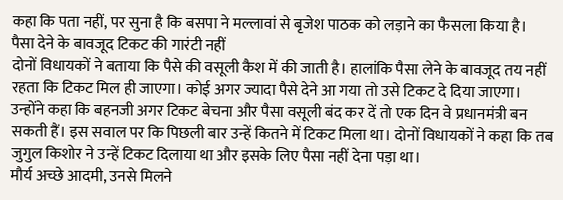कहा कि पता नहीं, पर सुना है कि बसपा ने मल्लावां से बृजेश पाठक को लड़ाने का फैसला किया है।
पैसा देने के बावजूद टिकट की गारंटी नहीं
दोनों विधायकों ने बताया कि पैसे की वसूली कैश में की जाती है। हालांकि पैसा लेने के बावजूद तय नहीं रहता कि टिकट मिल ही जाएगा। कोई अगर ज्यादा पैसे देने आ गया तो उसे टिकट दे दिया जाएगा।
उन्होंने कहा कि बहनजी अगर टिकट बेचना और पैसा वसूली बंद कर दें तो एक दिन वे प्रधानमंत्री बन सकती हैं। इस सवाल पर कि पिछली बार उन्हें कितने में टिकट मिला था। दोनों विधायकों ने कहा कि तब जुगुल किशोर ने उन्हें टिकट दिलाया था और इसके लिए पैसा नहीं देना पड़ा था।
मौर्य अच्छे आदमी, उनसे मिलने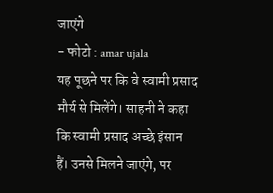जाएंगे
- फोटो : amar ujala
यह पूछने पर कि वे स्वामी प्रसाद मौर्य से मिलेंगे। साहनी ने कहा कि स्वामी प्रसाद अच्छे इंसान हैं। उनसे मिलने जाएंगे, पर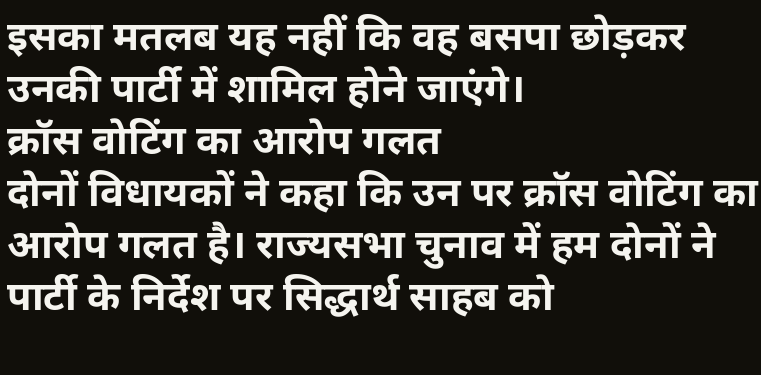इसका मतलब यह नहीं कि वह बसपा छोड़कर उनकी पार्टी में शामिल होने जाएंगे।
क्रॉस वोटिंग का आरोप गलत
दोनों विधायकों ने कहा कि उन पर क्रॉस वोटिंग का आरोप गलत है। राज्यसभा चुनाव में हम दोनों ने पार्टी के निर्देश पर सिद्धार्थ साहब को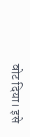वोट दिया। इसे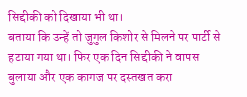सिद्दीकी को दिखाया भी था।
बताया कि उन्हें तो जुगुल किशोर से मिलने पर पार्टी से हटाया गया था। फिर एक दिन सिद्दीकी ने वापस बुलाया और एक कागज पर दस्तखत करा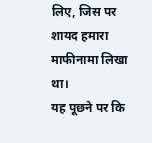लिए, जिस पर शायद हमारा माफीनामा लिखा था।
यह पूछने पर कि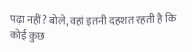पढ़ा नहीं? बोले, वहां इतनी दहशत रहती है कि कोई कुछ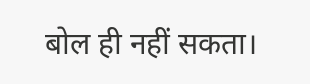बोल ही नहीं सकता।